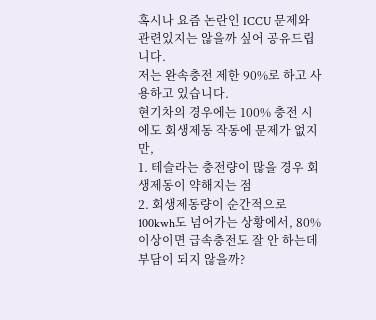혹시나 요즘 논란인 ICCU 문제와 관련있지는 않을까 싶어 공유드립니다.
저는 완속충전 제한 90%로 하고 사용하고 있습니다.
현기차의 경우에는 100% 충전 시에도 회생제동 작동에 문제가 없지만,
1. 테슬라는 충전량이 많을 경우 회생제동이 약해지는 점
2. 회생제동량이 순간적으로 100kwh도 넘어가는 상황에서, 80% 이상이면 급속충전도 잘 안 하는데 부담이 되지 않을까?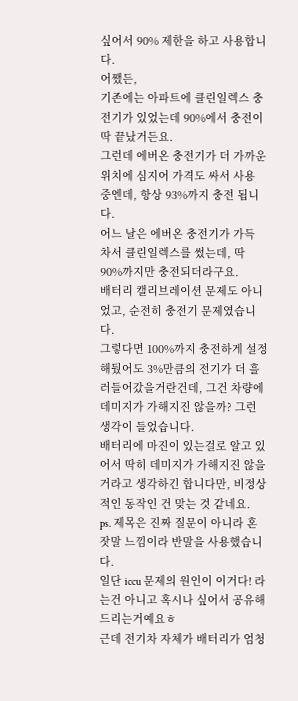싶어서 90% 제한을 하고 사용합니다.
어쨌든,
기존에는 아파트에 클린일렉스 충전기가 있었는데 90%에서 충전이 딱 끝났거든요.
그런데 에버온 충전기가 더 가까운 위치에 심지어 가격도 싸서 사용 중엔데, 항상 93%까지 충전 됩니다.
어느 날은 에버온 충전기가 가득 차서 클린일렉스를 썼는데, 딱 90%까지만 충전되더라구요.
배터리 캘리브레이션 문제도 아니었고, 순전히 충전기 문제였습니다.
그렇다면 100%까지 충전하게 설정해뒀어도 3%만큼의 전기가 더 흘러들어갔을거란건데, 그건 차량에 데미지가 가해지진 않을까? 그런 생각이 들었습니다.
배터리에 마진이 있는걸로 알고 있어서 딱히 데미지가 가해지진 않을거라고 생각하긴 합니다만, 비정상적인 동작인 건 맞는 것 같네요.
ps. 제목은 진짜 질문이 아니라 혼잣말 느낌이라 반말을 사용했습니다.
일단 iccu 문제의 원인이 이거다! 라는건 아니고 혹시나 싶어서 공유해드리는거예요ㅎ
근데 전기차 자체가 배터리가 엄청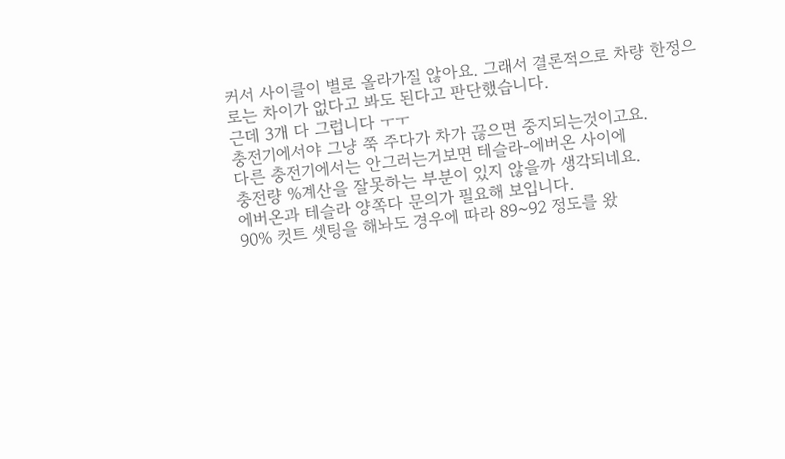커서 사이클이 별로 올라가질 않아요. 그래서 결론적으로 차량 한정으로는 차이가 없다고 봐도 된다고 판단했습니다.
근데 3개 다 그럽니다 ㅜㅜ
충전기에서야 그냥 쭉 주다가 차가 끊으면 중지되는것이고요.
다른 충전기에서는 안그러는거보면 테슬라-에버온 사이에
충전량 %계산을 잘못하는 부분이 있지 않을까 생각되네요.
에버온과 테슬라 양쪽다 문의가 필요해 보입니다.
90% 컷트 셋팅을 해놔도 경우에 따라 89~92 정도를 왔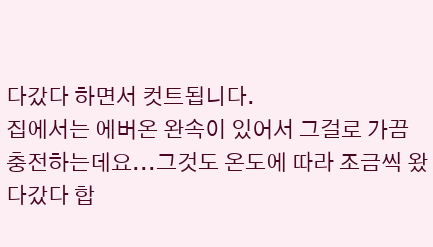다갔다 하면서 컷트됩니다.
집에서는 에버온 완속이 있어서 그걸로 가끔 충전하는데요...그것도 온도에 따라 조금씩 왔다갔다 합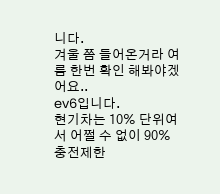니다.
겨울 쯤 들어온거라 여름 한번 확인 해봐야겠어요..
ev6입니다.
현기차는 10% 단위여서 어쩔 수 없이 90% 충전제한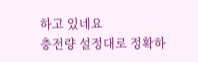하고 있네요
충전량 설정대로 정확하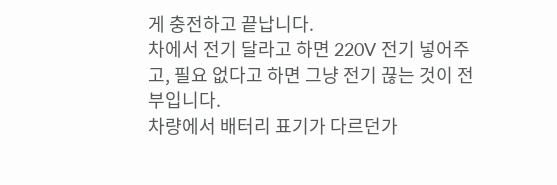게 충전하고 끝납니다.
차에서 전기 달라고 하면 220V 전기 넣어주고, 필요 없다고 하면 그냥 전기 끊는 것이 전부입니다.
차량에서 배터리 표기가 다르던가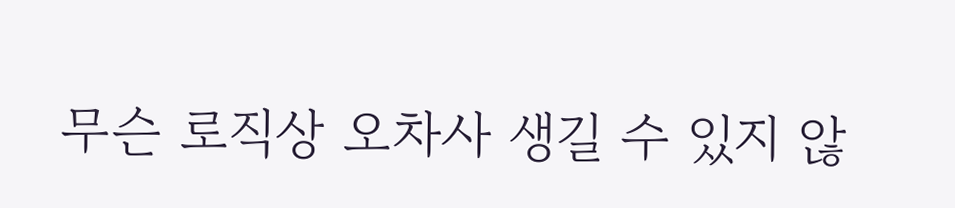무슨 로직상 오차사 생길 수 있지 않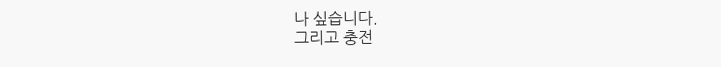나 싶습니다.
그리고 충전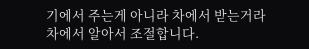기에서 주는게 아니라 차에서 받는거라 차에서 알아서 조절합니다.